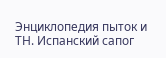Энциклопедия пыток и ТН. Испанский сапог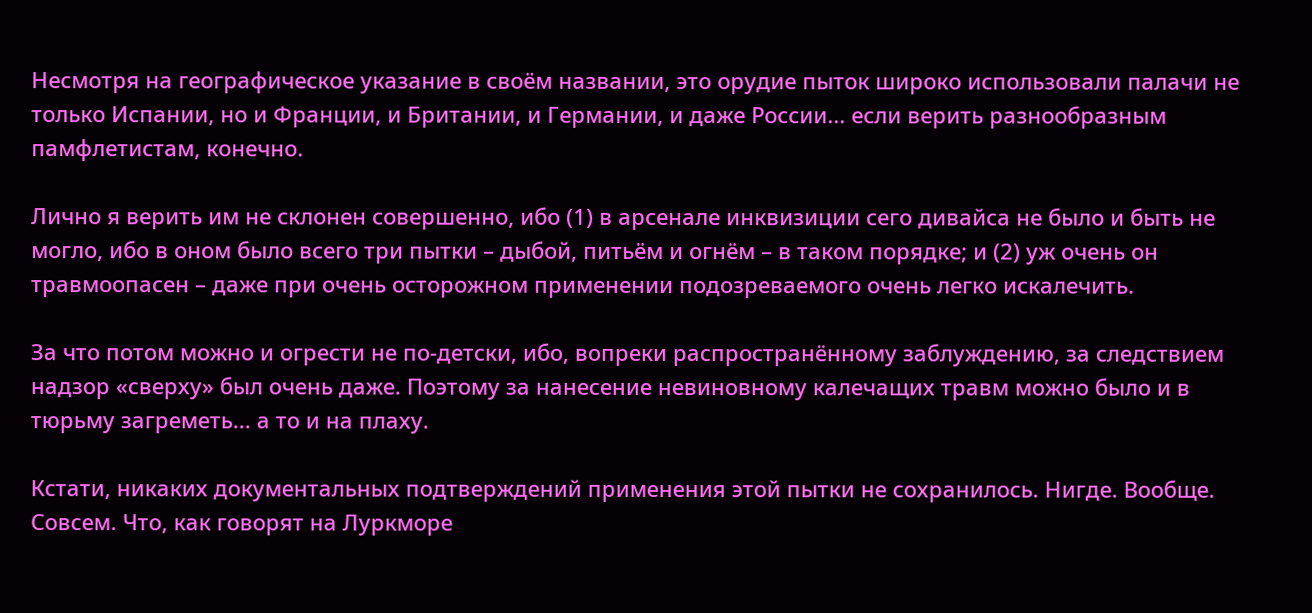Несмотря на географическое указание в своём названии, это орудие пыток широко использовали палачи не только Испании, но и Франции, и Британии, и Германии, и даже России... если верить разнообразным памфлетистам, конечно.

Лично я верить им не склонен совершенно, ибо (1) в арсенале инквизиции сего дивайса не было и быть не могло, ибо в оном было всего три пытки – дыбой, питьём и огнём – в таком порядке; и (2) уж очень он травмоопасен – даже при очень осторожном применении подозреваемого очень легко искалечить.

За что потом можно и огрести не по-детски, ибо, вопреки распространённому заблуждению, за следствием надзор «сверху» был очень даже. Поэтому за нанесение невиновному калечащих травм можно было и в тюрьму загреметь... а то и на плаху.

Кстати, никаких документальных подтверждений применения этой пытки не сохранилось. Нигде. Вообще. Совсем. Что, как говорят на Луркморе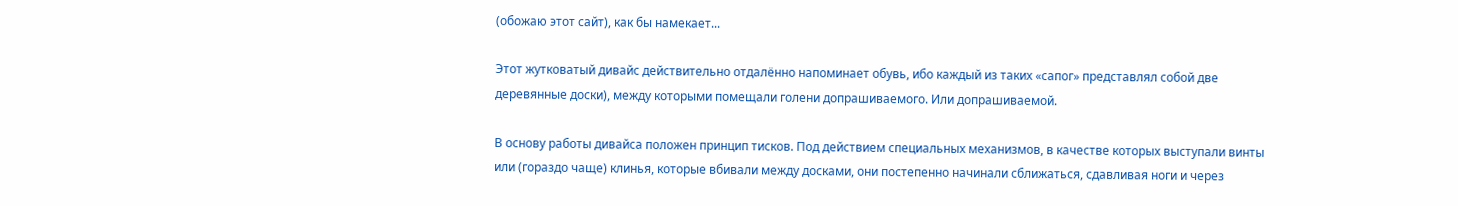(обожаю этот сайт), как бы намекает...

Этот жутковатый дивайс действительно отдалённо напоминает обувь, ибо каждый из таких «сапог» представлял собой две деревянные доски), между которыми помещали голени допрашиваемого. Или допрашиваемой.

В основу работы дивайса положен принцип тисков. Под действием специальных механизмов, в качестве которых выступали винты или (гораздо чаще) клинья, которые вбивали между досками, они постепенно начинали сближаться, сдавливая ноги и через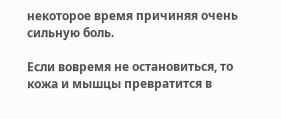некоторое время причиняя очень сильную боль.

Если вовремя не остановиться, то кожа и мышцы превратится в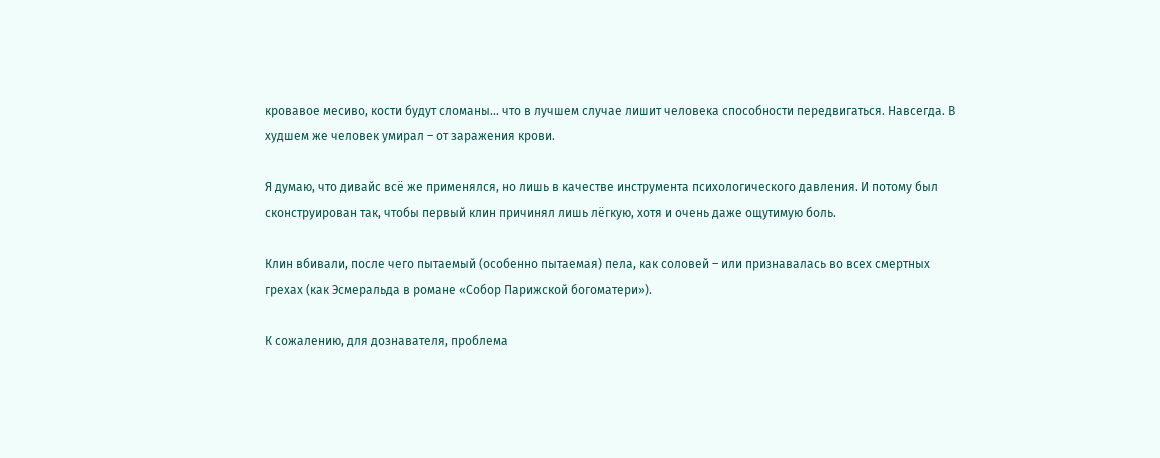кровавое месиво, кости будут сломаны... что в лучшем случае лишит человека способности передвигаться. Навсегда. В худшем же человек умирал – от заражения крови.

Я думаю, что дивайс всё же применялся, но лишь в качестве инструмента психологического давления. И потому был сконструирован так, чтобы первый клин причинял лишь лёгкую, хотя и очень даже ощутимую боль.

Клин вбивали, после чего пытаемый (особенно пытаемая) пела, как соловей – или признавалась во всех смертных грехах (как Эсмеральда в романе «Собор Парижской богоматери»).

К сожалению, для дознавателя, проблема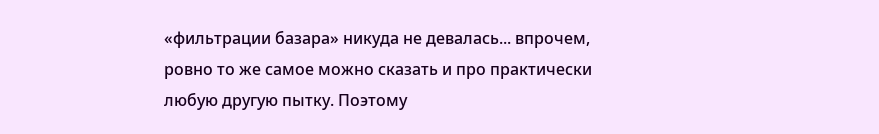«фильтрации базара» никуда не девалась... впрочем, ровно то же самое можно сказать и про практически любую другую пытку. Поэтому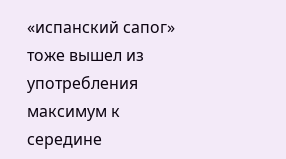«испанский сапог» тоже вышел из употребления максимум к середине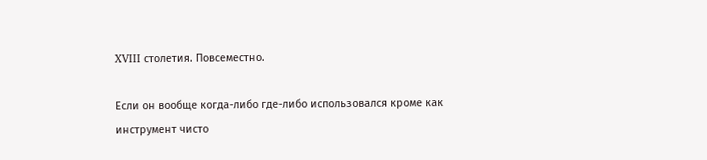XVIII столетия. Повсеместно.

Если он вообще когда-либо где-либо использовался кроме как инструмент чисто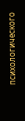психологического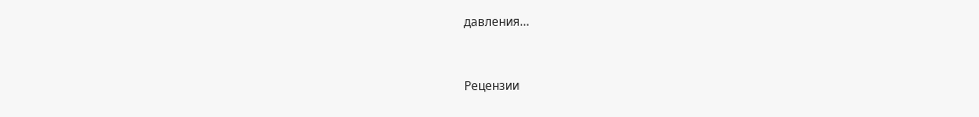давления…


Рецензии